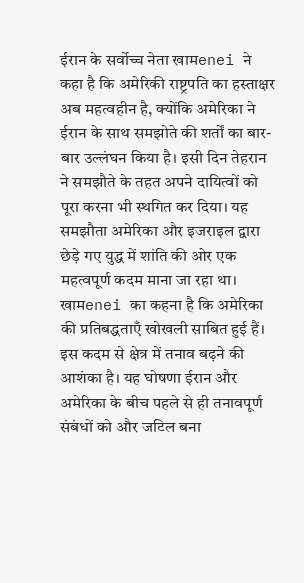ईरान के सर्वोच्च नेता खामenei ने कहा है कि अमेरिकी राष्ट्रपति का हस्ताक्षर अब महत्वहीन है, क्योंकि अमेरिका ने ईरान के साथ समझोते की शर्तों का बार-बार उल्लंघन किया है। इसी दिन तेहरान ने समझौते के तहत अपने दायित्वों को पूरा करना भी स्थगित कर दिया। यह समझौता अमेरिका और इजराइल द्वारा छेड़े गए युद्ध में शांति की ओर एक महत्वपूर्ण कदम माना जा रहा था। खामenei का कहना है कि अमेरिका की प्रतिबद्धताएँ खोखली साबित हुई हैं। इस कदम से क्षेत्र में तनाव बढ़ने की आशंका है। यह घोषणा ईरान और अमेरिका के बीच पहले से ही तनावपूर्ण संबंधों को और जटिल बना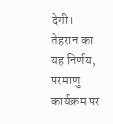देगी। तेहरान का यह निर्णय, परमाणु कार्यक्रम पर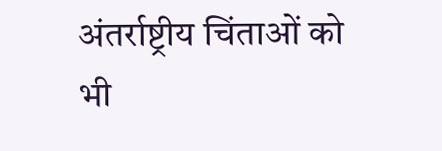अंतर्राष्ट्रीय चिंताओं को भी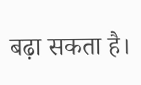बढ़ा सकता है।